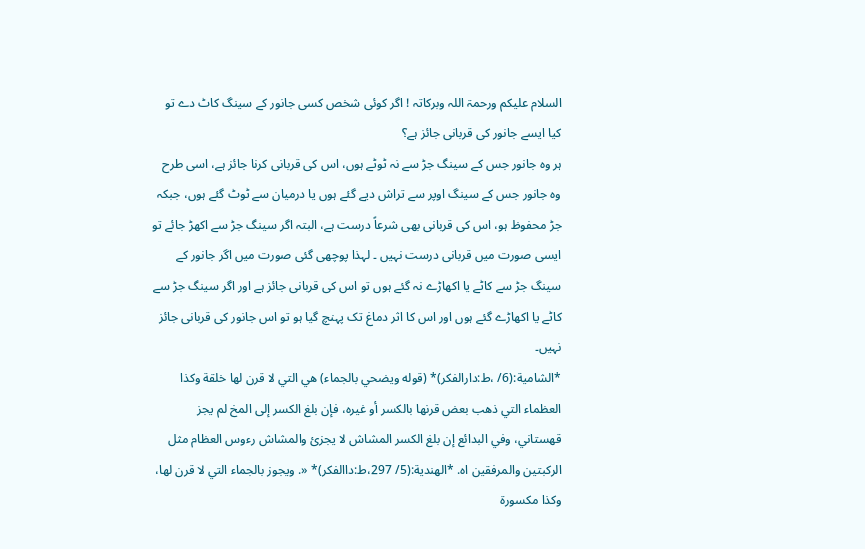السلام علیکم ورحمۃ اللہ وبرکاتہ ! اگر کوئی شخص کسی جانور کے سینگ کاٹ دے تو کیا ایسے جانور کی قربانی جائز ہے؟
ہر وہ جانور جس کے سینگ جڑ سے نہ ٹوٹے ہوں، اس کی قربانی کرنا جائز ہے، اسی طرح وہ جانور جس کے سینگ اوپر سے تراش دیے گئے ہوں یا درمیان سے ٹوٹ گئے ہوں، جبکہ جڑ محفوظ ہو، اس کی قربانی بھی شرعاً درست ہے، البتہ اگر سینگ جڑ سے اکھڑ جائے تو ایسی صورت میں قربانی درست نہیں ۔ لہذا پوچھی گئی صورت میں اگر جانور کے سینگ جڑ سے کاٹے یا اکھاڑے نہ گئے ہوں تو اس کی قربانی جائز ہے اور اگر سینگ جڑ سے کاٹے یا اکھاڑے گئے ہوں اور اس کا اثر دماغ تک پہنچ گیا ہو تو اس جانور کی قربانی جائز نہیں۔
*الشامية:(6/ ،ط:دارالفكر)* (قوله ويضحي بالجماء) هي التي لا قرن لها خلقة وكذا العظماء التي ذهب بعض قرنها بالكسر أو غيره، فإن بلغ الكسر إلى المخ لم يجز قهستاني، وفي البدائع إن بلغ الكسر المشاش لا يجزئ والمشاش رءوس العظام مثل الركبتين والمرفقين اه. *الهندية:(5/ 297،ط:داالفكر)* «. ويجوز بالجماء التي لا قرن لها، وكذا مكسورة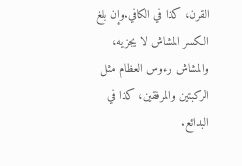القرن، كذا في الكافي.وإن بلغ الكسر المشاش لا يجزيه، والمشاش رءوس العظام مثل الركبتين والمرفقين، كذا في البدائع.